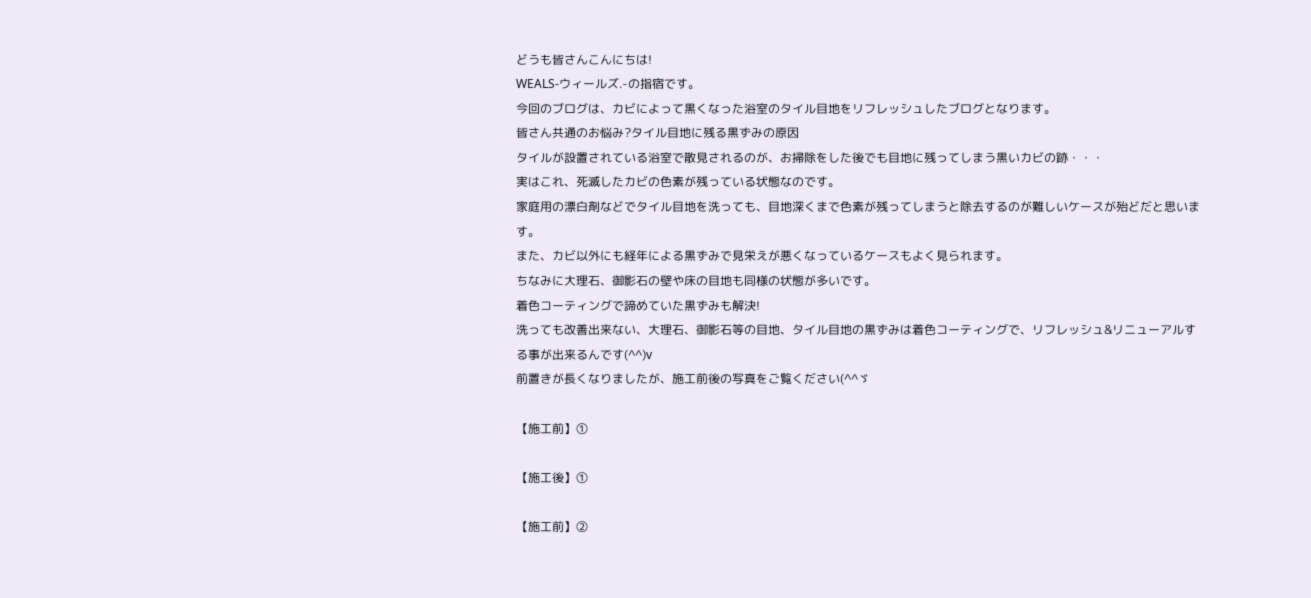どうも皆さんこんにちは!
WEALS-ウィールズ.-の指宿です。
今回のブログは、カビによって黒くなった浴室のタイル目地をリフレッシュしたブログとなります。
皆さん共通のお悩み?タイル目地に残る黒ずみの原因
タイルが設置されている浴室で散見されるのが、お掃除をした後でも目地に残ってしまう黒いカビの跡・・・
実はこれ、死滅したカビの色素が残っている状態なのです。
家庭用の漂白剤などでタイル目地を洗っても、目地深くまで色素が残ってしまうと除去するのが難しいケースが殆どだと思います。
また、カビ以外にも経年による黒ずみで見栄えが悪くなっているケースもよく見られます。
ちなみに大理石、御影石の壁や床の目地も同様の状態が多いです。
着色コーティングで諦めていた黒ずみも解決!
洗っても改善出来ない、大理石、御影石等の目地、タイル目地の黒ずみは着色コーティングで、リフレッシュ&リニューアルする事が出来るんです(^^)v
前置きが長くなりましたが、施工前後の写真をご覧ください(^^ゞ

【施工前】①

【施工後】①

【施工前】②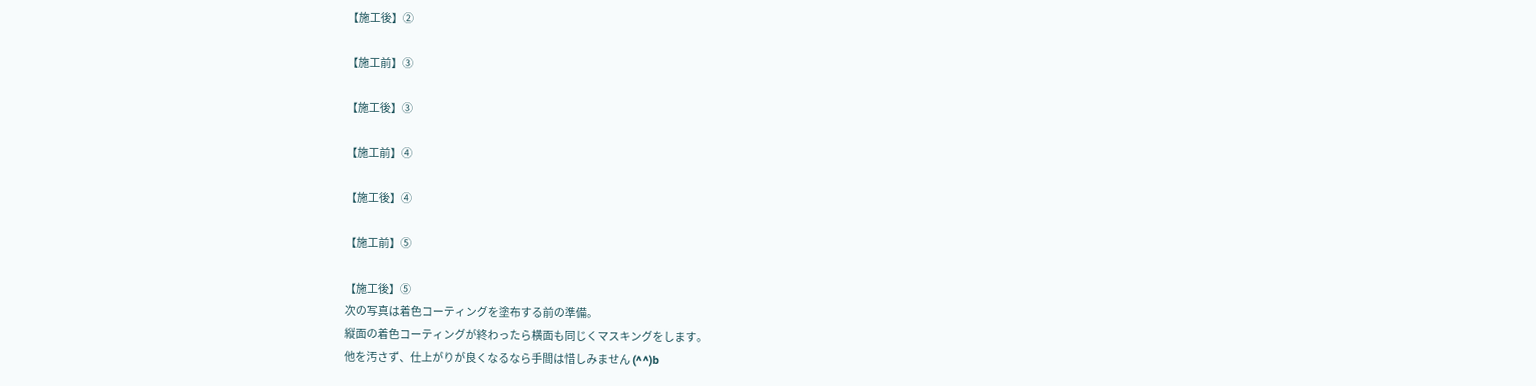【施工後】②

【施工前】③

【施工後】③

【施工前】④

【施工後】④

【施工前】⑤

【施工後】⑤
次の写真は着色コーティングを塗布する前の準備。
縦面の着色コーティングが終わったら横面も同じくマスキングをします。
他を汚さず、仕上がりが良くなるなら手間は惜しみません (^^)b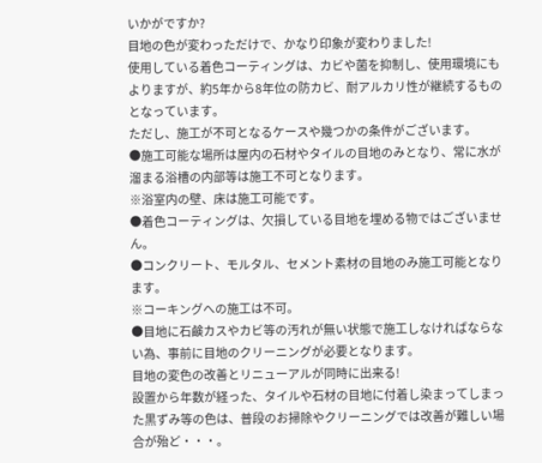いかがですか?
目地の色が変わっただけで、かなり印象が変わりました!
使用している着色コーティングは、カビや菌を抑制し、使用環境にもよりますが、約5年から8年位の防カビ、耐アルカリ性が継続するものとなっています。
ただし、施工が不可となるケースや幾つかの条件がございます。
●施工可能な場所は屋内の石材やタイルの目地のみとなり、常に水が溜まる浴槽の内部等は施工不可となります。
※浴室内の壁、床は施工可能です。
●着色コーティングは、欠損している目地を埋める物ではございません。
●コンクリート、モルタル、セメント素材の目地のみ施工可能となります。
※コーキングへの施工は不可。
●目地に石鹸カスやカビ等の汚れが無い状態で施工しなければならない為、事前に目地のクリーニングが必要となります。
目地の変色の改善とリニューアルが同時に出来る!
設置から年数が経った、タイルや石材の目地に付着し染まってしまった黒ずみ等の色は、普段のお掃除やクリーニングでは改善が難しい場合が殆ど・・・。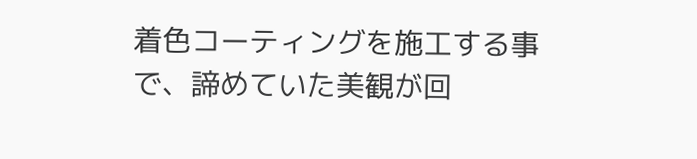着色コーティングを施工する事で、諦めていた美観が回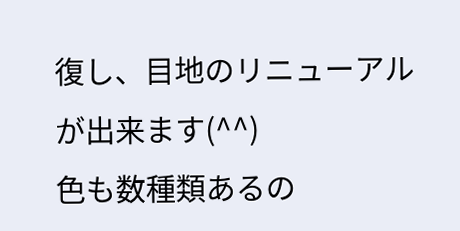復し、目地のリニューアルが出来ます(^^)
色も数種類あるの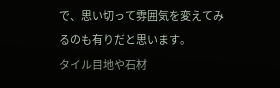で、思い切って雰囲気を変えてみるのも有りだと思います。
タイル目地や石材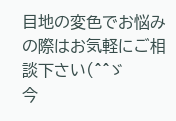目地の変色でお悩みの際はお気軽にご相談下さい(^^ゞ
今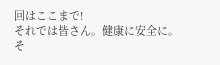回はここまで!
それでは皆さん。健康に安全に。
そ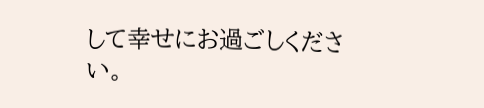して幸せにお過ごしください。